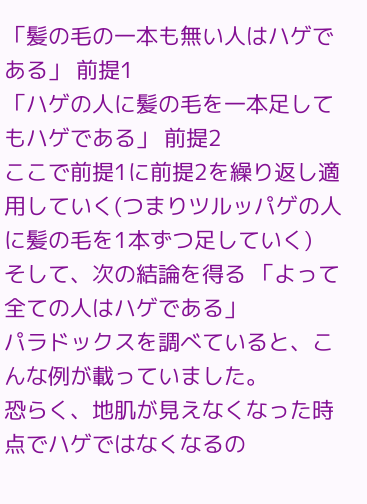「髪の毛の一本も無い人はハゲである」 前提1
「ハゲの人に髪の毛を一本足してもハゲである」 前提2
ここで前提1に前提2を繰り返し適用していく(つまりツルッパゲの人に髪の毛を1本ずつ足していく)
そして、次の結論を得る 「よって全ての人はハゲである」
パラドックスを調べていると、こんな例が載っていました。
恐らく、地肌が見えなくなった時点でハゲではなくなるの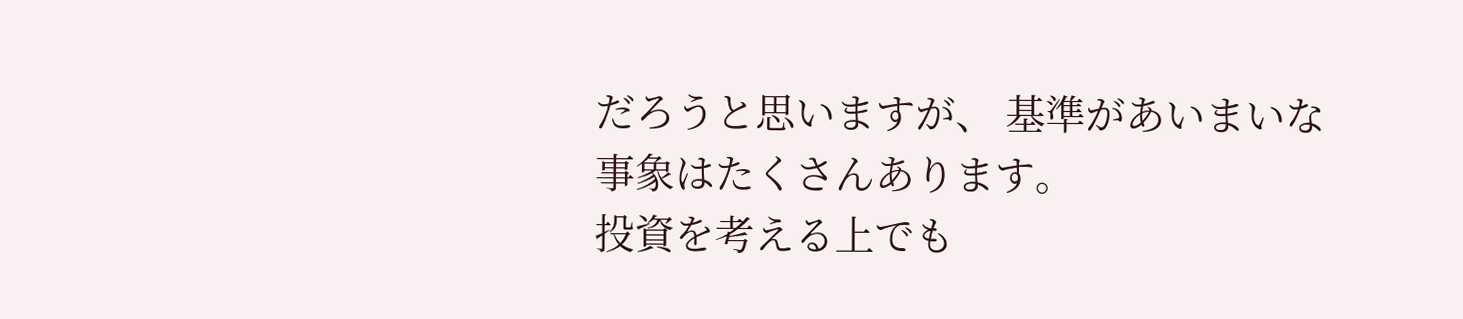だろうと思いますが、 基準があいまいな事象はたくさんあります。
投資を考える上でも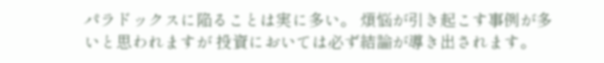パラドックスに陥ることは実に多い。 煩悩が引き起こす事例が多いと思われますが 投資においては必ず結論が導き出されます。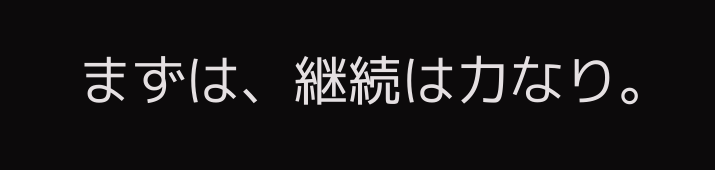まずは、継続は力なり。